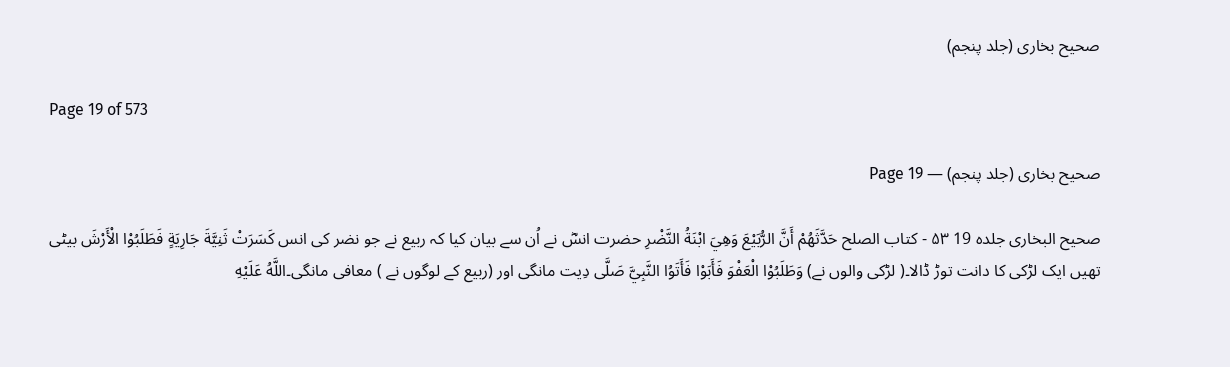صحیح بخاری (جلد پنجم)

Page 19 of 573

صحیح بخاری (جلد پنجم) — Page 19

صحيح البخاری جلده 19 ۵۳ - کتاب الصلح حَدَّثَهُمْ أَنَّ الرُّبَيْعَ وَهِيَ ابْنَةُ النَّضْرِ حضرت انسؓ نے اُن سے بیان کیا کہ ربیع نے جو نضر کی انس كَسَرَتْ ثَنِيَّةَ جَارِيَةٍ فَطَلَبُوْا الْأَرْشَ بیٹی تھیں ایک لڑکی کا دانت توڑ ڈالا۔( لڑکی والوں نے) وَطَلَبُوْا الْعَفْوَ فَأَبَوْا فَأَتَوُا النَّبِيَّ صَلَّى دِيت مانگی اور (ربیع کے لوگوں نے ) معافی مانگی۔اللَّهُ عَلَيْهِ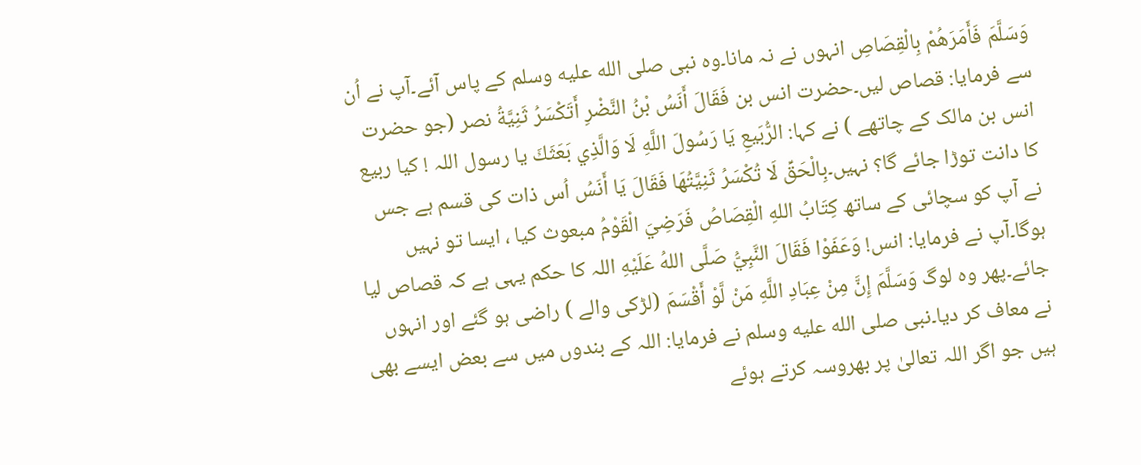وَسَلَّمَ فَأَمَرَهُمْ بِالْقِصَاصِ انہوں نے نہ مانا۔وہ نبی صلى الله عليه وسلم کے پاس آئے۔آپ نے اُن سے فرمایا: قصاص لیں۔حضرت انس بن فَقَالَ أَنَسُ بْنُ النَّضْرِ أَتَكْسَرُ ثَنِيَّةُ نصر (جو حضرت انس بن مالک کے چاتھے ) نے کہا: الرُّبَيعِ يَا رَسُولَ اللَّهِ لَا وَالَّذِي بَعَثَكَ یا رسول اللہ ! کیا ربیع کا دانت توڑا جائے گا؟ نہیں۔بِالْحَقِّ لَا تُكْسَرُ ثَنِيَّتُهَا فَقَالَ يَا أَنَسُ اُس ذات کی قسم ہے جس نے آپ کو سچائی کے ساتھ كِتَابُ اللهِ الْقِصَاصُ فَرَضِيَ الْقَوْمُ مبعوث کیا ، ایسا تو نہیں ہوگا۔آپ نے فرمایا: انس! وَعَفَوْا فَقَالَ النَّبِيُّ صَلَّى اللهُ عَلَيْهِ اللہ کا حکم یہی ہے کہ قصاص لیا جائے۔پھر وہ لوگ وَسَلَّمَ إِنَّ مِنْ عِبَادِ اللَّهِ مَنْ لَّوْ أَقْسَمَ (لڑکی والے ) راضی ہو گئے اور انہوں نے معاف کر دیا۔نبی صلى الله عليه وسلم نے فرمایا: اللہ کے بندوں میں سے بعض ایسے بھی ہیں جو اگر اللہ تعالیٰ پر بھروسہ کرتے ہوئے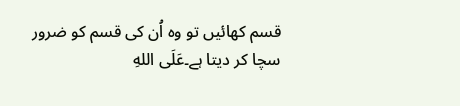قسم کھائیں تو وہ اُن کی قسم کو ضرور سچا کر دیتا ہے۔عَلَى اللهِ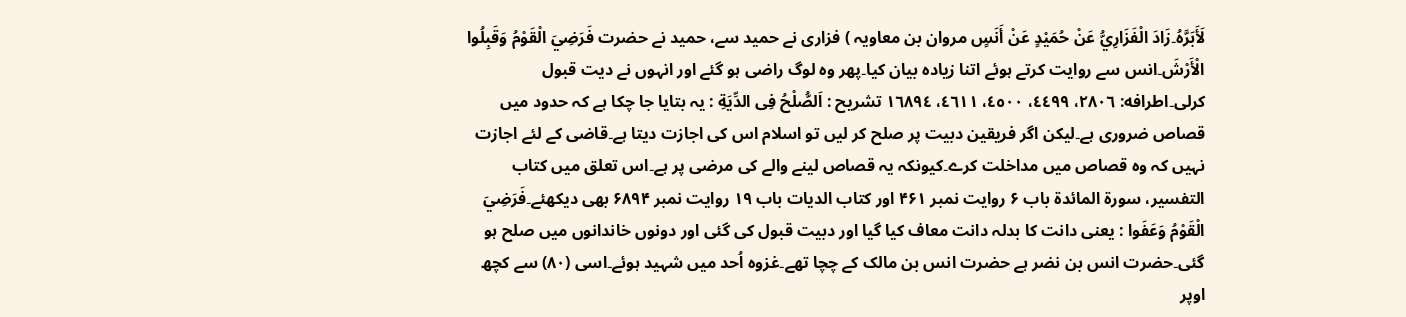لَأَبَرَّهُ۔زَادَ الْفَزَارِيُّ عَنْ حُمَيْدٍ عَنْ أَنَسٍ مروان بن معاویہ ) فزاری نے حمید سے، حمید نے حضرت فَرَضِيَ الْقَوْمُ وَقَبِلُوا الْأَرْشَ۔انس سے روایت کرتے ہوئے اتنا زیادہ بیان کیا۔پھر وہ لوگ راضی ہو گئے اور انہوں نے دیت قبول کرلی۔اطرافه: ۲۸۰٦، ٤٤۹۹، ٤٥۰۰، ٤٦١١، ١٦٨٩٤ تشریح : اَلصُّلْحُ فِى الدِّيَةِ : یہ بتایا جا چکا ہے کہ حدود میں قصاص ضروری ہے۔لیکن اگر فریقین دبیت پر صلح کر لیں تو اسلام اس کی اجازت دیتا ہے۔قاضی کے لئے اجازت نہیں کہ وہ قصاص میں مداخلت کرے۔کیونکہ یہ قصاص لینے والے کی مرضی پر ہے۔اس تعلق میں کتاب التفسیر، سورۃ المائدة باب ۶ روایت نمبر ۴۶۱ اور کتاب الديات باب ۱۹ روایت نمبر ۶۸۹۴ بھی دیکھئے۔فَرَضِيَ الْقَوْمُ وَعَفَوا : یعنی دانت کا بدلہ دانت معاف کیا گیا اور دبیت قبول کی گئی اور دونوں خاندانوں میں صلح ہو گئی۔حضرت انس بن نضر ہے حضرت انس بن مالک کے چچا تھے۔غزوہ اُحد میں شہید ہوئے۔اسی (۸۰) سے کچھ اوپر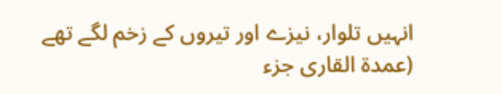انہیں تلوار، نیزے اور تیروں کے زخم لگے تھے (عمدۃ القاری جزء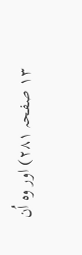۱۳ صفحہ ۲۸۱) اور وہ اُن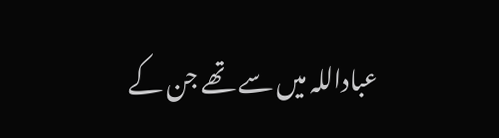عباداللہ میں سے تھے جن کے